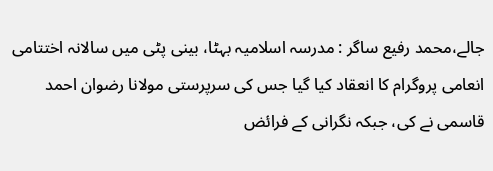جالے،محمد رفیع ساگر : مدرسہ اسلامیہ بہٹا، بینی پٹی میں سالانہ اختتامی انعامی پروگرام کا انعقاد کیا گیا جس کی سرپرستی مولانا رضوان احمد قاسمی نے کی، جبکہ نگرانی کے فرائض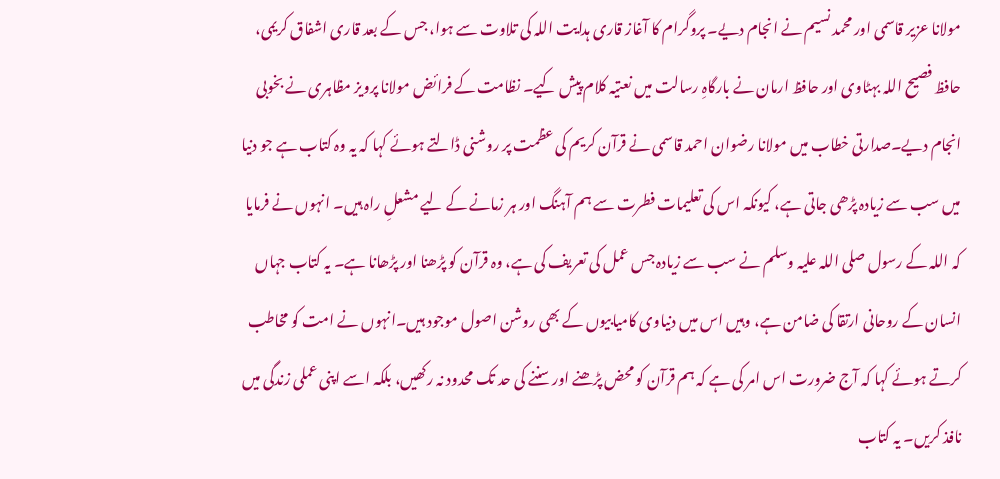مولانا عزیر قاسمی اور محمد نسیم نے انجام دیے۔ پروگرام کا آغاز قاری ہدایت اللہ کی تلاوت سے ہوا، جس کے بعد قاری اشفاق کریمی، حافظ فصیح اللہ بہٹاوی اور حافظ ارمان نے بارگاہِ رسالت میں نعتیہ کلام پیش کیے۔ نظامت کے فرائض مولانا پرویز مظاہری نے بخوبی انجام دیے۔صدارتی خطاب میں مولانا رضوان احمد قاسمی نے قرآن کریم کی عظمت پر روشنی ڈالتے ہوئے کہا کہ یہ وہ کتاب ہے جو دنیا میں سب سے زیادہ پڑھی جاتی ہے، کیونکہ اس کی تعلیمات فطرت سے ہم آہنگ اور ہر زمانے کے لیے مشعلِ راہ ہیں۔ انہوں نے فرمایا کہ اللہ کے رسول صلی اللہ علیہ وسلم نے سب سے زیادہ جس عمل کی تعریف کی ہے، وہ قرآن کو پڑھنا اور پڑھانا ہے۔ یہ کتاب جہاں انسان کے روحانی ارتقا کی ضامن ہے، وہیں اس میں دنیاوی کامیابیوں کے بھی روشن اصول موجود ہیں۔انہوں نے امت کو مخاطب کرتے ہوئے کہا کہ آج ضرورت اس امر کی ہے کہ ہم قرآن کو محض پڑھنے اور سننے کی حد تک محدود نہ رکھیں، بلکہ اسے اپنی عملی زندگی میں نافذ کریں۔ یہ کتاب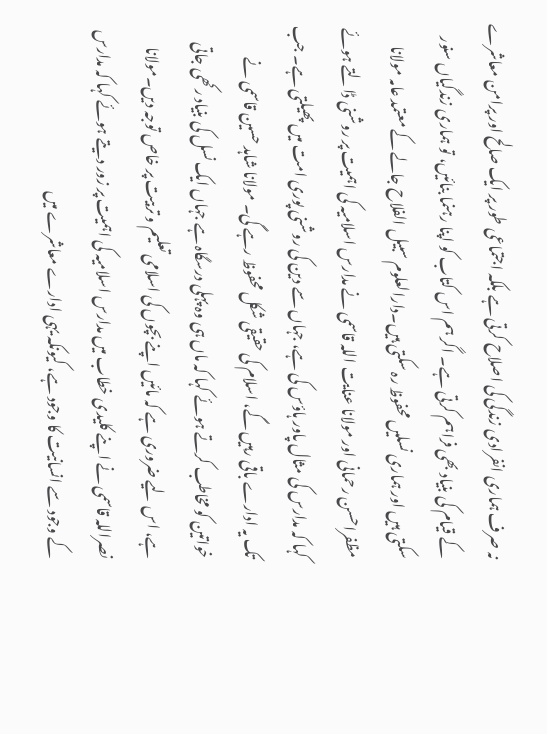نہ صرف ہماری انفرادی زندگی کی اصلاح کرتی ہے بلکہ اجتماعی طور پر ایک صالح اور پرامن معاشرے کے قیام کی بنیاد بھی فراہم کرتی ہے۔ اگر ہم اس کتاب کو اپنا رہنما بنائیں، تو ہماری زندگیاں سنور سکتی ہیں اور ہماری نسلیں محفوظ رہ سکتی ہیں۔دارالعلوم سبیل الفلاح جالے کے معتمد عامہ مولانا مظفراحسن رحمانی اور مولانا عنایت اللہ قاسمی نے مدارس اسلامیہ کی اہمیت پر روشنی ڈالتے ہوئے کہا کہ مدارس کی مثال پاور ہاؤس کی ہے، جہاں سے دین کی روشنی پوری امت میں پھیلتی ہے۔ جب تک یہ ادارے باقی رہیں گے، اسلام کی حقیقی شکل محفوظ رہے گی۔ مولانا شاہد حسین قاسمی نے خواتین کو مخاطب کرتے ہوئے کہا کہ ماں ہی وہ پہلی درسگاہ ہے جہاں ایک نسل کی بنیاد رکھی جاتی ہے، اس لیے ضروری ہے کہ مائیں اپنے بچوں کی اسلامی تعلیم و تربیت پر خاص توجہ دیں۔مولانا نصراللہ قاسمی نے اپنے کلیدی خطاب میں مدارس اسلامیہ کی اہمیت پر زور دیتے ہوئے کہا کہ مدارس کے وجود سے انسانیت کا وجود ہے، کیونکہ یہی ادارے معاشرے میں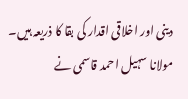دینی اور اخلاقی اقدار کی بقا کا ذریعہ ہیں۔ مولانا سہیل احمد قاسمی نے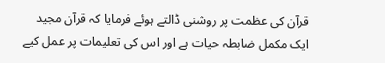قرآن کی عظمت پر روشنی ڈالتے ہوئے فرمایا کہ قرآن مجید ایک مکمل ضابطہ حیات ہے اور اس کی تعلیمات پر عمل کیے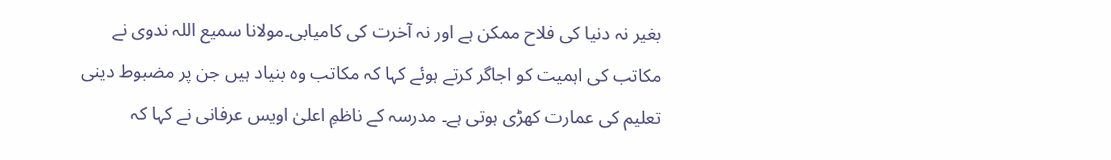بغیر نہ دنیا کی فلاح ممکن ہے اور نہ آخرت کی کامیابی۔مولانا سمیع اللہ ندوی نے مکاتب کی اہمیت کو اجاگر کرتے ہوئے کہا کہ مکاتب وہ بنیاد ہیں جن پر مضبوط دینی تعلیم کی عمارت کھڑی ہوتی ہے۔ مدرسہ کے ناظمِ اعلیٰ اویس عرفانی نے کہا کہ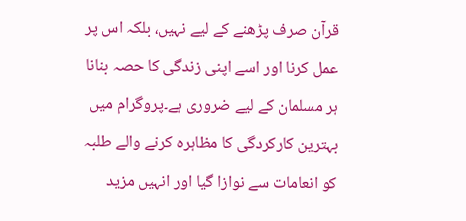قرآن صرف پڑھنے کے لیے نہیں، بلکہ اس پر عمل کرنا اور اسے اپنی زندگی کا حصہ بنانا ہر مسلمان کے لیے ضروری ہے۔پروگرام میں بہترین کارکردگی کا مظاہرہ کرنے والے طلبہ کو انعامات سے نوازا گیا اور انہیں مزید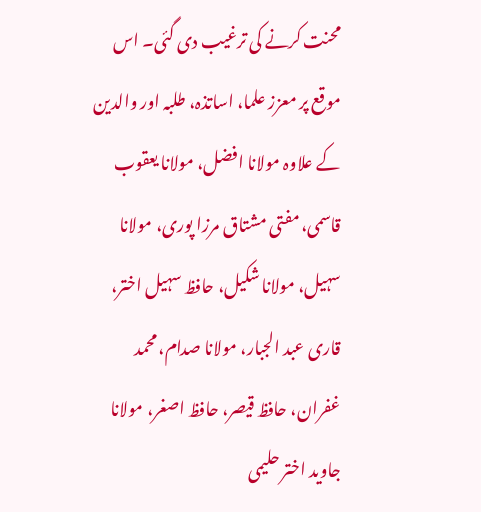محنت کرنے کی ترغیب دی گئی۔ اس موقع پر معزز علما، اساتذہ، طلبہ اور والدین کے علاوہ مولانا افضل، مولانا یعقوب قاسمی، مفتی مشتاق مرزا پوری، مولانا سہیل، مولانا شکیل، حافظ سہیل اختر، قاری عبد الجبار، مولانا صدام، محمد غفران، حافظ قیصر، حافظ اصغر، مولانا جاوید اختر حلیمی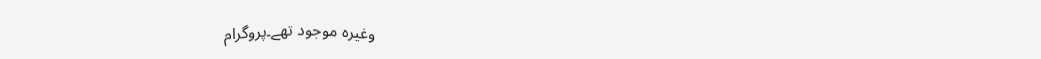وغیرہ موجود تھے۔پروگرام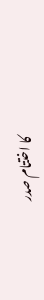کا اختتام صدر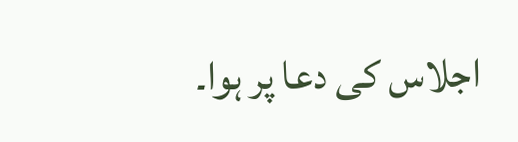اجلاس کی دعا پر ہوا۔